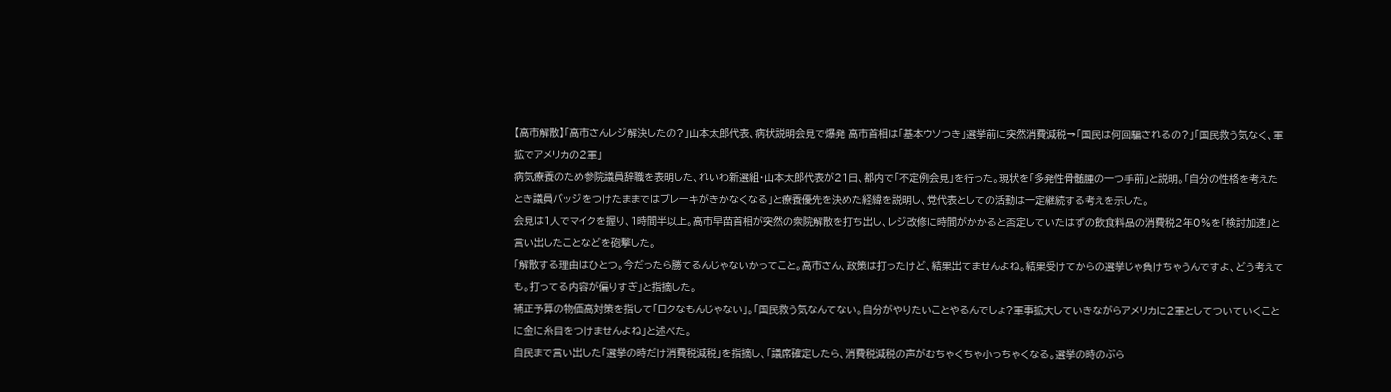【高市解散】「高市さんレジ解決したの?」山本太郎代表、病状説明会見で爆発 高市首相は「基本ウソつき」選挙前に突然消費減税→「国民は何回騙されるの?」「国民救う気なく、軍拡でアメリカの2軍」
病気療養のため参院議員辞職を表明した、れいわ新選組・山本太郎代表が21日、都内で「不定例会見」を行った。現状を「多発性骨髄腫の一つ手前」と説明。「自分の性格を考えたとき議員バッジをつけたままではブレーキがきかなくなる」と療養優先を決めた経緯を説明し、党代表としての活動は一定継続する考えを示した。
会見は1人でマイクを握り、1時間半以上。高市早苗首相が突然の衆院解散を打ち出し、レジ改修に時間がかかると否定していたはずの飲食料品の消費税2年0%を「検討加速」と言い出したことなどを砲撃した。
「解散する理由はひとつ。今だったら勝てるんじゃないかってこと。高市さん、政策は打ったけど、結果出てませんよね。結果受けてからの選挙じゃ負けちゃうんですよ、どう考えても。打ってる内容が偏りすぎ」と指摘した。
補正予算の物価高対策を指して「ロクなもんじゃない」。「国民救う気なんてない。自分がやりたいことやるんでしょ?軍事拡大していきながらアメリカに2軍としてついていくことに金に糸目をつけませんよね」と述べた。
自民まで言い出した「選挙の時だけ消費税減税」を指摘し、「議席確定したら、消費税減税の声がむちゃくちゃ小っちゃくなる。選挙の時のぶら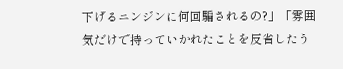下げるニンジンに何回騙されるの?」「雰囲気だけで持っていかれたことを反省したう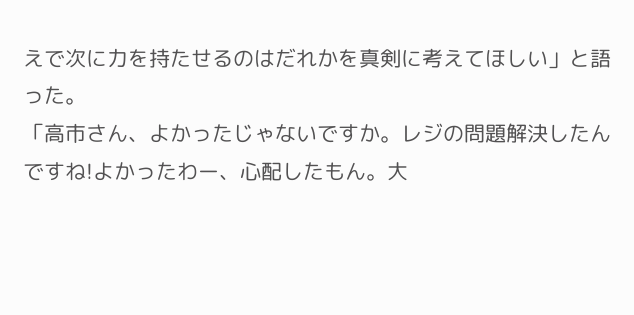えで次に力を持たせるのはだれかを真剣に考えてほしい」と語った。
「高市さん、よかったじゃないですか。レジの問題解決したんですね!よかったわー、心配したもん。大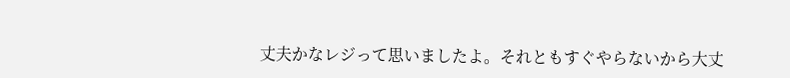丈夫かなレジって思いましたよ。それともすぐやらないから大丈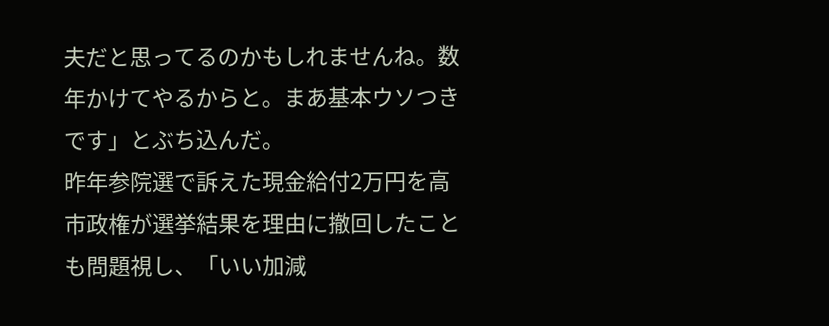夫だと思ってるのかもしれませんね。数年かけてやるからと。まあ基本ウソつきです」とぶち込んだ。
昨年参院選で訴えた現金給付2万円を高市政権が選挙結果を理由に撤回したことも問題視し、「いい加減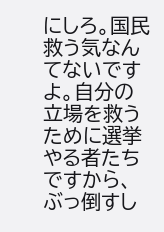にしろ。国民救う気なんてないですよ。自分の立場を救うために選挙やる者たちですから、ぶっ倒すし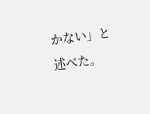かない」と述べた。